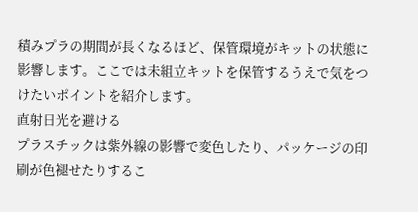積みプラの期間が長くなるほど、保管環境がキットの状態に影響します。ここでは未組立キットを保管するうえで気をつけたいポイントを紹介します。
直射日光を避ける
プラスチックは紫外線の影響で変色したり、パッケージの印刷が色褪せたりするこ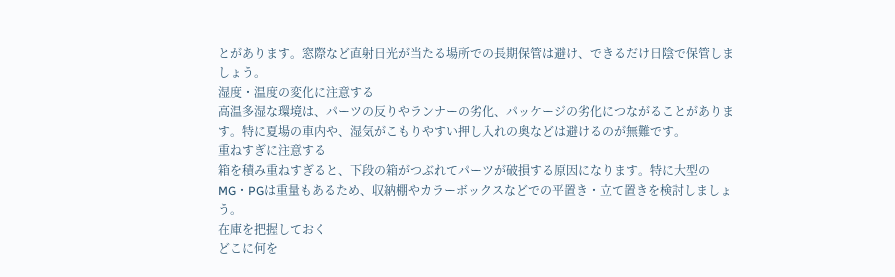とがあります。窓際など直射日光が当たる場所での長期保管は避け、できるだけ日陰で保管しましょう。
湿度・温度の変化に注意する
高温多湿な環境は、パーツの反りやランナーの劣化、パッケージの劣化につながることがあります。特に夏場の車内や、湿気がこもりやすい押し入れの奥などは避けるのが無難です。
重ねすぎに注意する
箱を積み重ねすぎると、下段の箱がつぶれてパーツが破損する原因になります。特に大型のMG・PGは重量もあるため、収納棚やカラーボックスなどでの平置き・立て置きを検討しましょう。
在庫を把握しておく
どこに何を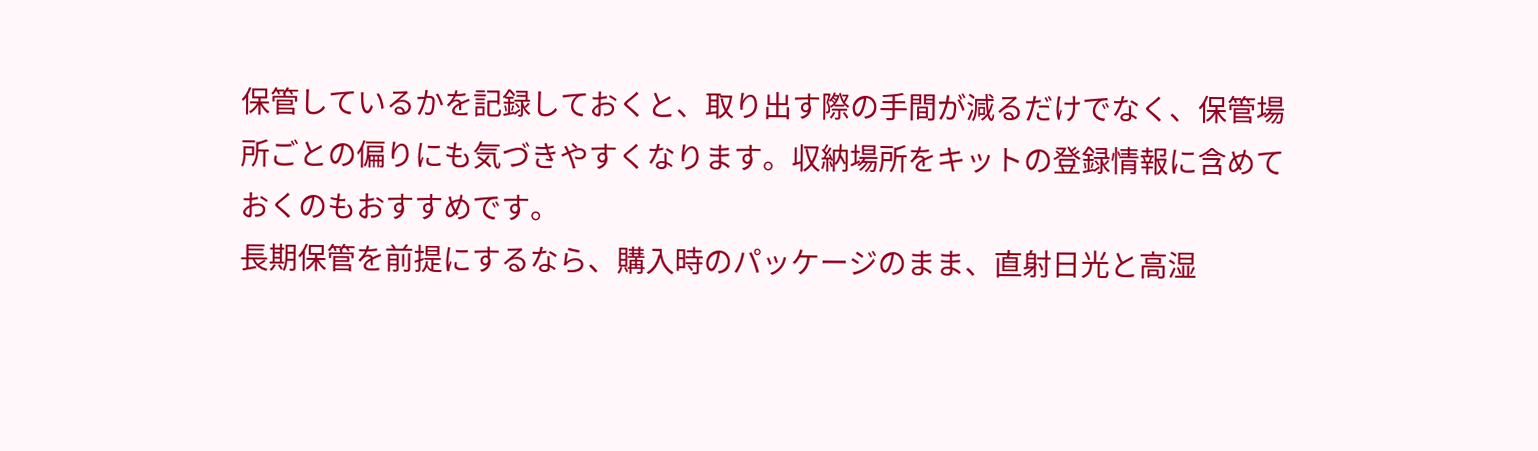保管しているかを記録しておくと、取り出す際の手間が減るだけでなく、保管場所ごとの偏りにも気づきやすくなります。収納場所をキットの登録情報に含めておくのもおすすめです。
長期保管を前提にするなら、購入時のパッケージのまま、直射日光と高湿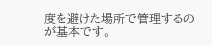度を避けた場所で管理するのが基本です。